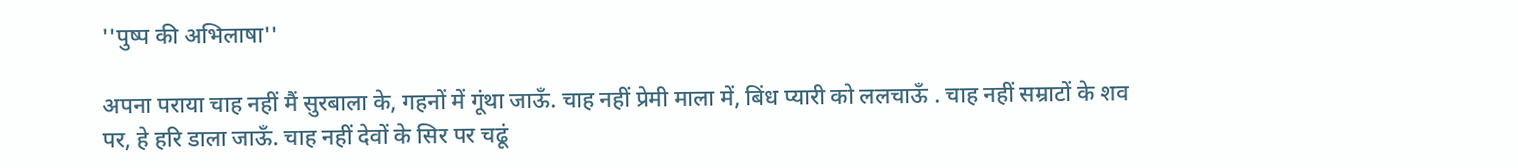''पुष्प की अभिलाषा''

अपना पराया चाह नहीं मैं सुरबाला के, गहनों में गूंथा जाऊँ. चाह नहीं प्रेमी माला में, बिंध प्यारी को ललचाऊँ . चाह नहीं सम्राटों के शव पर, हे हरि डाला जाऊँ. चाह नहीं देवों के सिर पर चढूं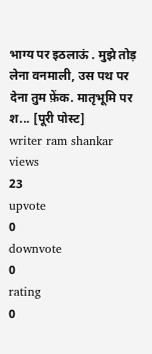भाग्य पर इठलाऊं . मुझे तोड़ लेना वनमाली, उस पथ पर देना तुम फ़ेंक. मातृभूमि पर श... [पूरी पोस्ट]
writer ram shankar
views
23
upvote
0
downvote
0
rating
0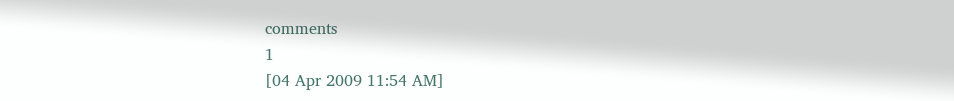comments
1
[04 Apr 2009 11:54 AM]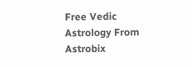Free Vedic Astrology From Astrobix